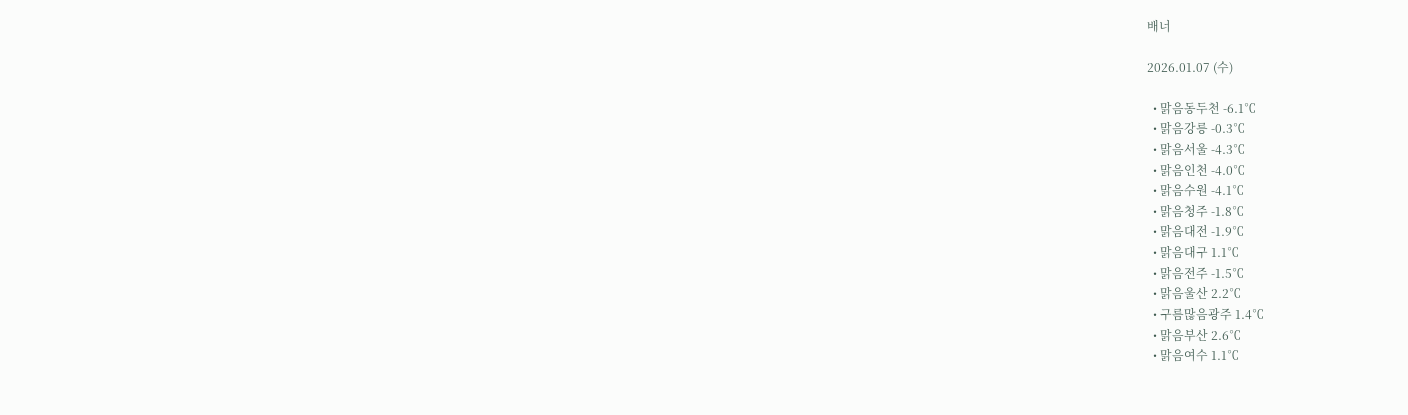배너

2026.01.07 (수)

  • 맑음동두천 -6.1℃
  • 맑음강릉 -0.3℃
  • 맑음서울 -4.3℃
  • 맑음인천 -4.0℃
  • 맑음수원 -4.1℃
  • 맑음청주 -1.8℃
  • 맑음대전 -1.9℃
  • 맑음대구 1.1℃
  • 맑음전주 -1.5℃
  • 맑음울산 2.2℃
  • 구름많음광주 1.4℃
  • 맑음부산 2.6℃
  • 맑음여수 1.1℃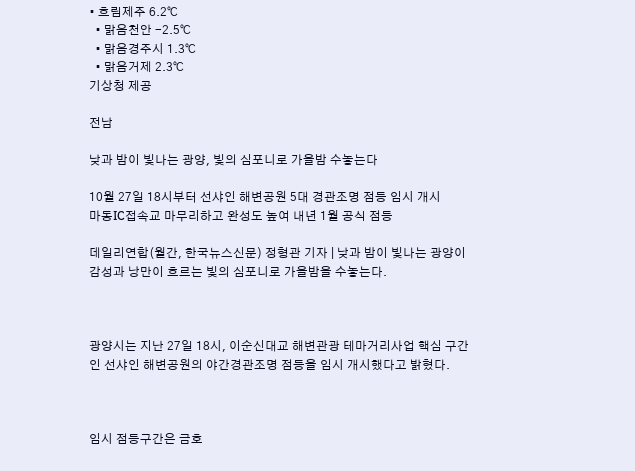• 흐림제주 6.2℃
  • 맑음천안 -2.5℃
  • 맑음경주시 1.3℃
  • 맑음거제 2.3℃
기상청 제공

전남

낮과 밤이 빛나는 광양, 빛의 심포니로 가을밤 수놓는다

10월 27일 18시부터 선샤인 해변공원 5대 경관조명 점등 임시 개시
마동IC접속교 마무리하고 완성도 높여 내년 1월 공식 점등

데일리연합(월간, 한국뉴스신문) 정형관 기자 | 낮과 밤이 빛나는 광양이 감성과 낭만이 흐르는 빛의 심포니로 가을밤을 수놓는다.



광양시는 지난 27일 18시, 이순신대교 해변관광 테마거리사업 핵심 구간인 선샤인 해변공원의 야간경관조명 점등을 임시 개시했다고 밝혔다.



임시 점등구간은 금호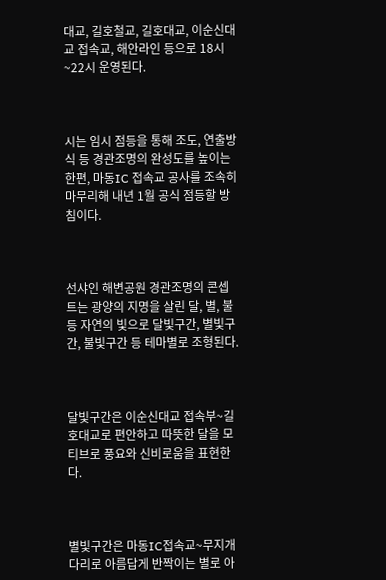대교, 길호철교, 길호대교, 이순신대교 접속교, 해안라인 등으로 18시~22시 운영된다.



시는 임시 점등을 통해 조도, 연출방식 등 경관조명의 완성도를 높이는 한편, 마동IC 접속교 공사를 조속히 마무리해 내년 1월 공식 점등할 방침이다.



선샤인 해변공원 경관조명의 콘셉트는 광양의 지명을 살린 달, 별, 불 등 자연의 빛으로 달빛구간, 별빛구간, 불빛구간 등 테마별로 조형된다.



달빛구간은 이순신대교 접속부~길호대교로 편안하고 따뜻한 달을 모티브로 풍요와 신비로움을 표현한다.



별빛구간은 마동IC접속교~무지개다리로 아름답게 반짝이는 별로 아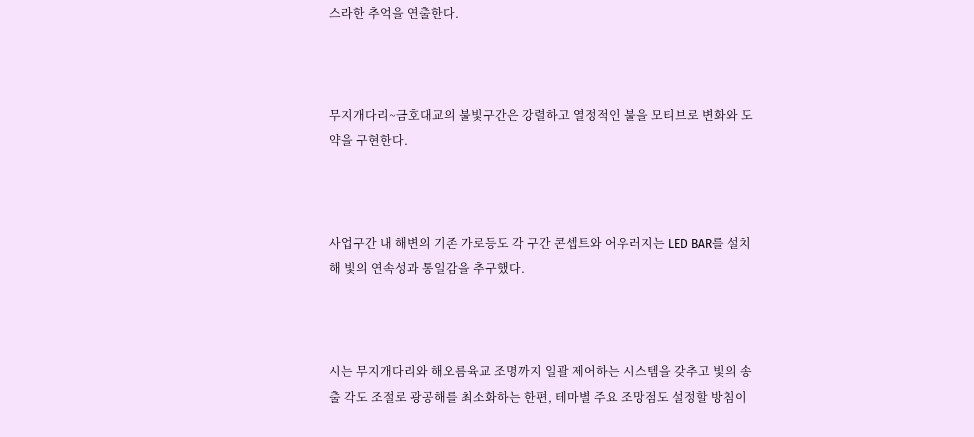스라한 추억을 연출한다.



무지개다리~금호대교의 불빛구간은 강렬하고 열정적인 불을 모티브로 변화와 도약을 구현한다.



사업구간 내 해변의 기존 가로등도 각 구간 콘셉트와 어우러지는 LED BAR를 설치해 빛의 연속성과 통일감을 추구했다.



시는 무지개다리와 해오름육교 조명까지 일괄 제어하는 시스템을 갖추고 빛의 송출 각도 조절로 광공해를 최소화하는 한편, 테마별 주요 조망점도 설정할 방침이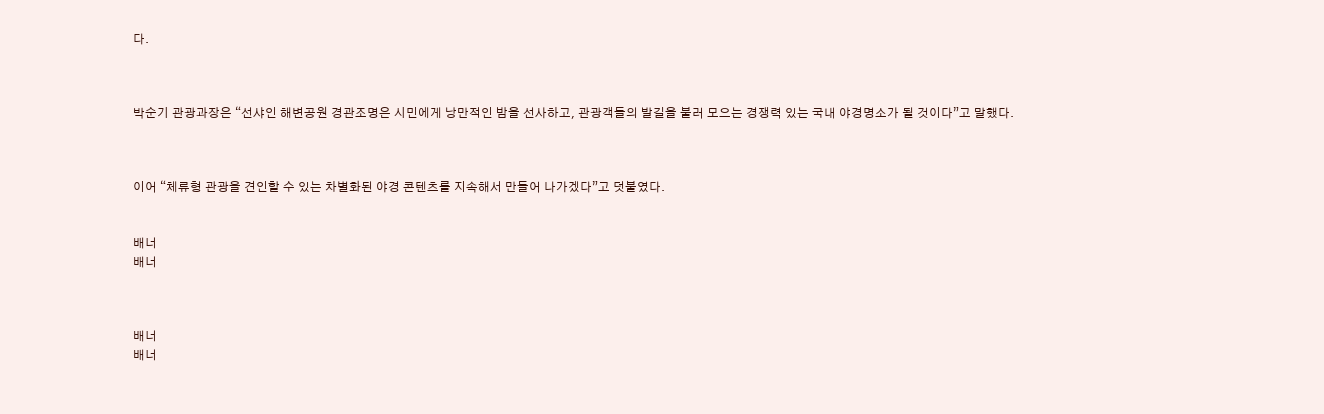다.



박순기 관광과장은 “선샤인 해변공원 경관조명은 시민에게 낭만적인 밤을 선사하고, 관광객들의 발길을 불러 모으는 경쟁력 있는 국내 야경명소가 될 것이다”고 말했다.



이어 “체류형 관광을 견인할 수 있는 차별화된 야경 콘텐츠를 지속해서 만들어 나가겠다”고 덧붙였다.


배너
배너



배너
배너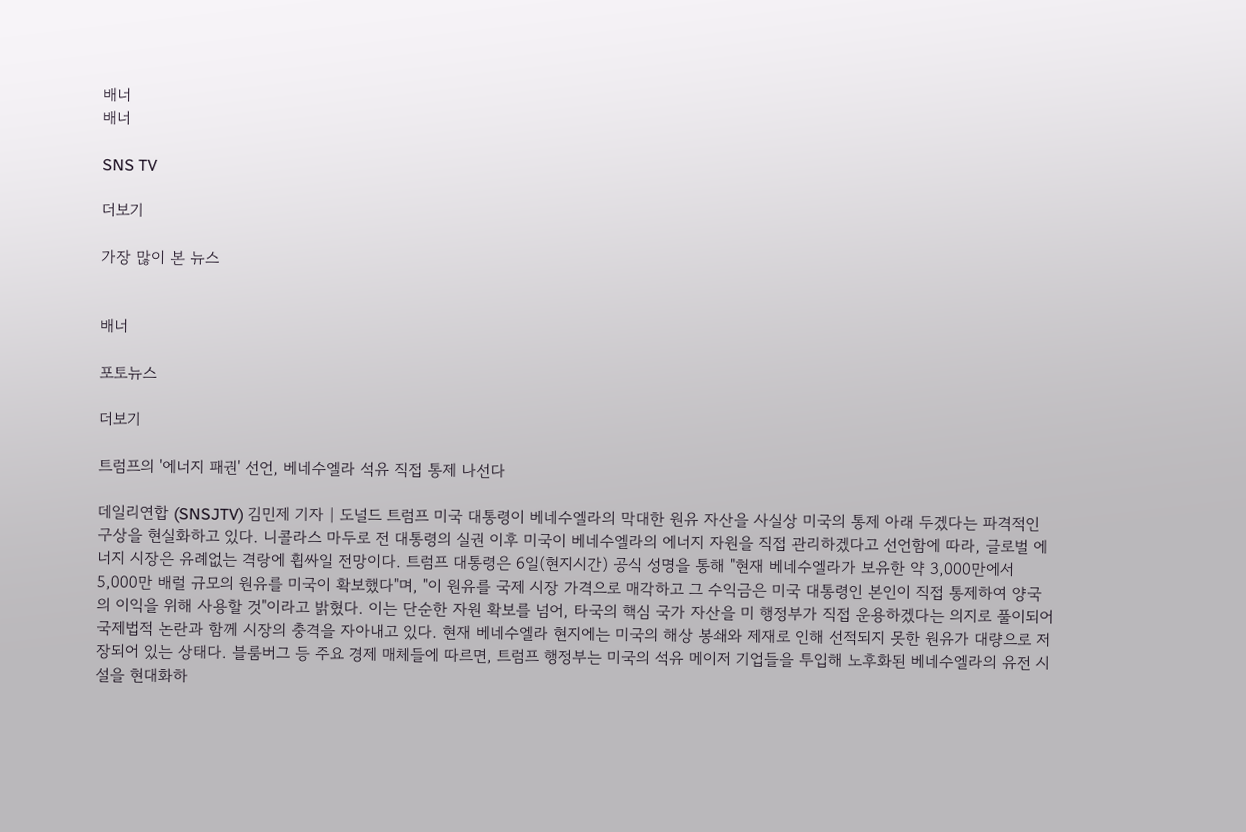배너
배너

SNS TV

더보기

가장 많이 본 뉴스


배너

포토뉴스

더보기

트럼프의 '에너지 패권' 선언, 베네수엘라 석유 직접 통제 나선다

데일리연합 (SNSJTV) 김민제 기자 | 도널드 트럼프 미국 대통령이 베네수엘라의 막대한 원유 자산을 사실상 미국의 통제 아래 두겠다는 파격적인 구상을 현실화하고 있다. 니콜라스 마두로 전 대통령의 실권 이후 미국이 베네수엘라의 에너지 자원을 직접 관리하겠다고 선언함에 따라, 글로벌 에너지 시장은 유례없는 격랑에 휩싸일 전망이다. 트럼프 대통령은 6일(현지시간) 공식 성명을 통해 "현재 베네수엘라가 보유한 약 3,000만에서 5,000만 배럴 규모의 원유를 미국이 확보했다"며, "이 원유를 국제 시장 가격으로 매각하고 그 수익금은 미국 대통령인 본인이 직접 통제하여 양국의 이익을 위해 사용할 것"이라고 밝혔다. 이는 단순한 자원 확보를 넘어, 타국의 핵심 국가 자산을 미 행정부가 직접 운용하겠다는 의지로 풀이되어 국제법적 논란과 함께 시장의 충격을 자아내고 있다. 현재 베네수엘라 현지에는 미국의 해상 봉쇄와 제재로 인해 선적되지 못한 원유가 대량으로 저장되어 있는 상태다. 블룸버그 등 주요 경제 매체들에 따르면, 트럼프 행정부는 미국의 석유 메이저 기업들을 투입해 노후화된 베네수엘라의 유전 시설을 현대화하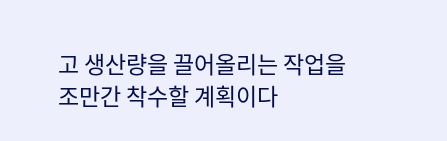고 생산량을 끌어올리는 작업을 조만간 착수할 계획이다